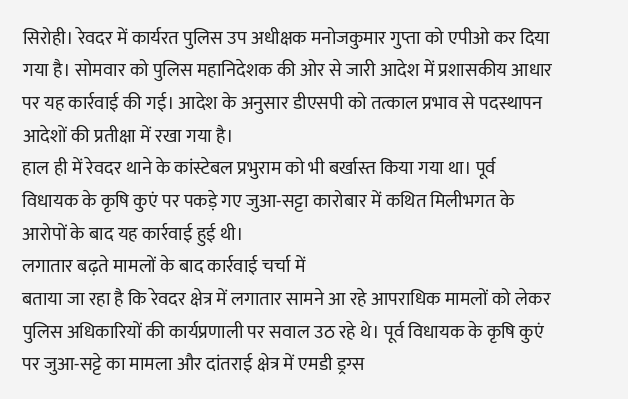सिरोही। रेवदर में कार्यरत पुलिस उप अधीक्षक मनोजकुमार गुप्ता को एपीओ कर दिया गया है। सोमवार को पुलिस महानिदेशक की ओर से जारी आदेश में प्रशासकीय आधार पर यह कार्रवाई की गई। आदेश के अनुसार डीएसपी को तत्काल प्रभाव से पदस्थापन आदेशों की प्रतीक्षा में रखा गया है।
हाल ही में रेवदर थाने के कांस्टेबल प्रभुराम को भी बर्खास्त किया गया था। पूर्व विधायक के कृषि कुएं पर पकड़े गए जुआ-सट्टा कारोबार में कथित मिलीभगत के आरोपों के बाद यह कार्रवाई हुई थी।
लगातार बढ़ते मामलों के बाद कार्रवाई चर्चा में
बताया जा रहा है कि रेवदर क्षेत्र में लगातार सामने आ रहे आपराधिक मामलों को लेकर पुलिस अधिकारियों की कार्यप्रणाली पर सवाल उठ रहे थे। पूर्व विधायक के कृषि कुएं पर जुआ-सट्टे का मामला और दांतराई क्षेत्र में एमडी ड्रग्स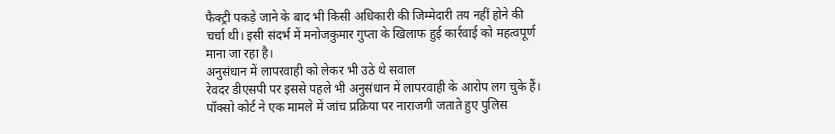फैक्ट्री पकड़े जाने के बाद भी किसी अधिकारी की जिम्मेदारी तय नहीं होने की चर्चा थी। इसी संदर्भ में मनोजकुमार गुप्ता के खिलाफ हुई कार्रवाई को महत्वपूर्ण माना जा रहा है।
अनुसंधान में लापरवाही को लेकर भी उठे थे सवाल
रेवदर डीएसपी पर इससे पहले भी अनुसंधान में लापरवाही के आरोप लग चुके हैं। पॉक्सो कोर्ट ने एक मामले में जांच प्रक्रिया पर नाराजगी जताते हुए पुलिस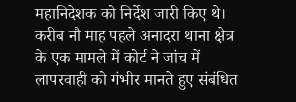महानिदेशक को निर्देश जारी किए थे। करीब नौ माह पहले अनादरा थाना क्षेत्र के एक मामले में कोर्ट ने जांच में लापरवाही को गंभीर मानते हुए संबंधित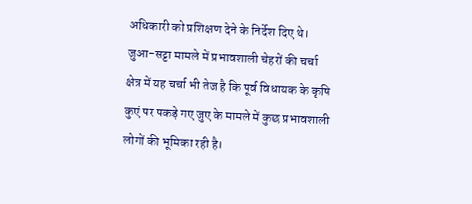अधिकारी को प्रशिक्षण देने के निर्देश दिए थे।
जुआ-सट्टा मामले में प्रभावशाली चेहरों की चर्चा
क्षेत्र में यह चर्चा भी तेज है कि पूर्व विधायक के कृषि कुएं पर पकड़े गए जुए के मामले में कुछ प्रभावशाली लोगों की भूमिका रही है।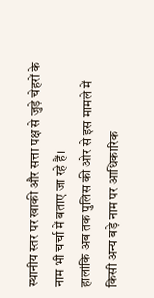स्थानीय स्तर पर खाकी और सत्ता पक्ष से जुड़े चेहरों के नाम भी चर्चा में बताए जा रहे हैं।
हालांकि अब तक पुलिस की ओर से इस मामले में किसी अन्य बड़े नाम पर आधिकारिक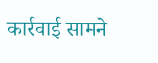कार्रवाई सामने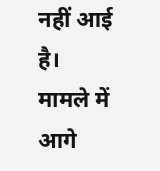नहीं आई है। मामले में आगे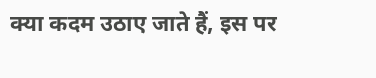क्या कदम उठाए जाते हैं, इस पर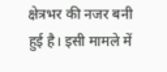क्षेत्रभर की नजर बनी हुई है। इसी मामले में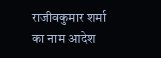राजीवकुमार शर्मा का नाम आदेश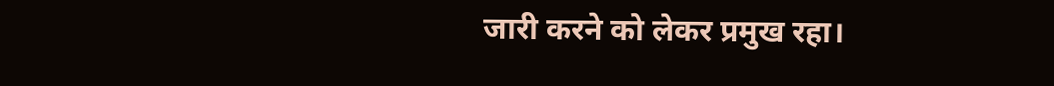जारी करने को लेकर प्रमुख रहा।